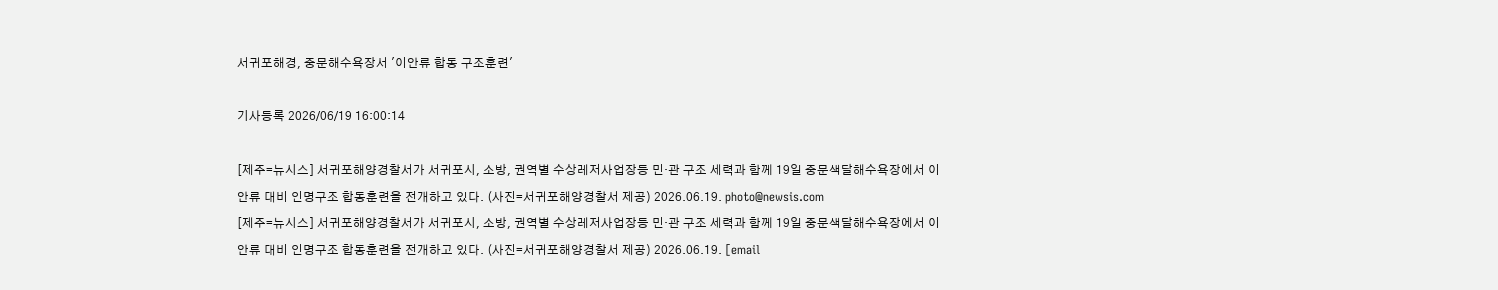서귀포해경, 중문해수욕장서 '이안류 합동 구조훈련'

기사등록 2026/06/19 16:00:14

[제주=뉴시스] 서귀포해양경찰서가 서귀포시, 소방, 권역별 수상레저사업장등 민·관 구조 세력과 함께 19일 중문색달해수욕장에서 이안류 대비 인명구조 합동훈련을 전개하고 있다. (사진=서귀포해양경찰서 제공) 2026.06.19. photo@newsis.com
[제주=뉴시스] 서귀포해양경찰서가 서귀포시, 소방, 권역별 수상레저사업장등 민·관 구조 세력과 함께 19일 중문색달해수욕장에서 이안류 대비 인명구조 합동훈련을 전개하고 있다. (사진=서귀포해양경찰서 제공) 2026.06.19. [email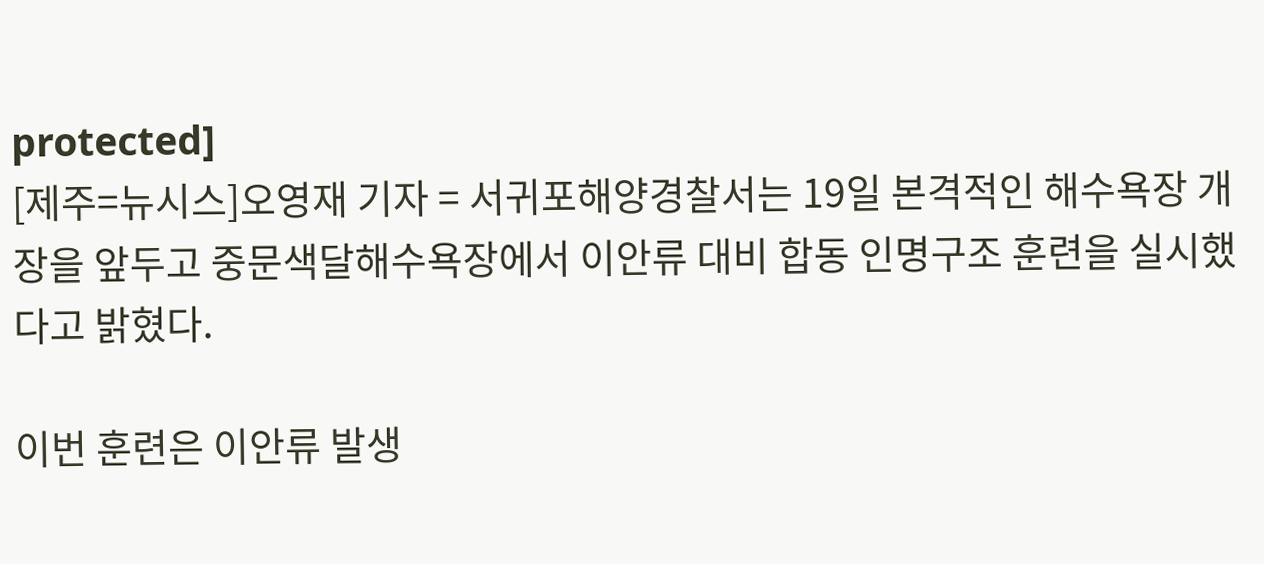protected]
[제주=뉴시스]오영재 기자 = 서귀포해양경찰서는 19일 본격적인 해수욕장 개장을 앞두고 중문색달해수욕장에서 이안류 대비 합동 인명구조 훈련을 실시했다고 밝혔다.

이번 훈련은 이안류 발생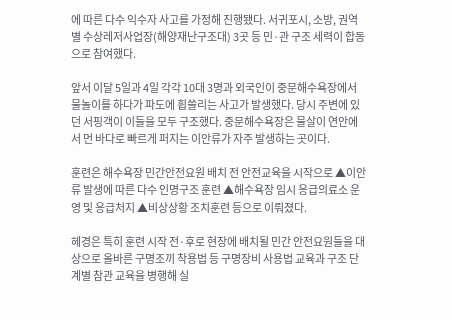에 따른 다수 익수자 사고를 가정해 진행됐다. 서귀포시, 소방, 권역별 수상레저사업장(해양재난구조대) 3곳 등 민·관 구조 세력이 합동으로 참여했다.

앞서 이달 5일과 4일 각각 10대 3명과 외국인이 중문해수욕장에서 물놀이를 하다가 파도에 휩쓸리는 사고가 발생했다. 당시 주변에 있던 서핑객이 이들을 모두 구조했다. 중문해수욕장은 물살이 연안에서 먼 바다로 빠르게 퍼지는 이안류가 자주 발생하는 곳이다.

훈련은 해수욕장 민간안전요원 배치 전 안전교육을 시작으로 ▲이안류 발생에 따른 다수 인명구조 훈련 ▲해수욕장 임시 응급의료소 운영 및 응급처지 ▲비상상황 조치훈련 등으로 이뤄졌다.

헤경은 특히 훈련 시작 전·후로 현장에 배치될 민간 안전요원들을 대상으로 올바른 구명조끼 착용법 등 구명장비 사용법 교육과 구조 단계별 참관 교육을 병행해 실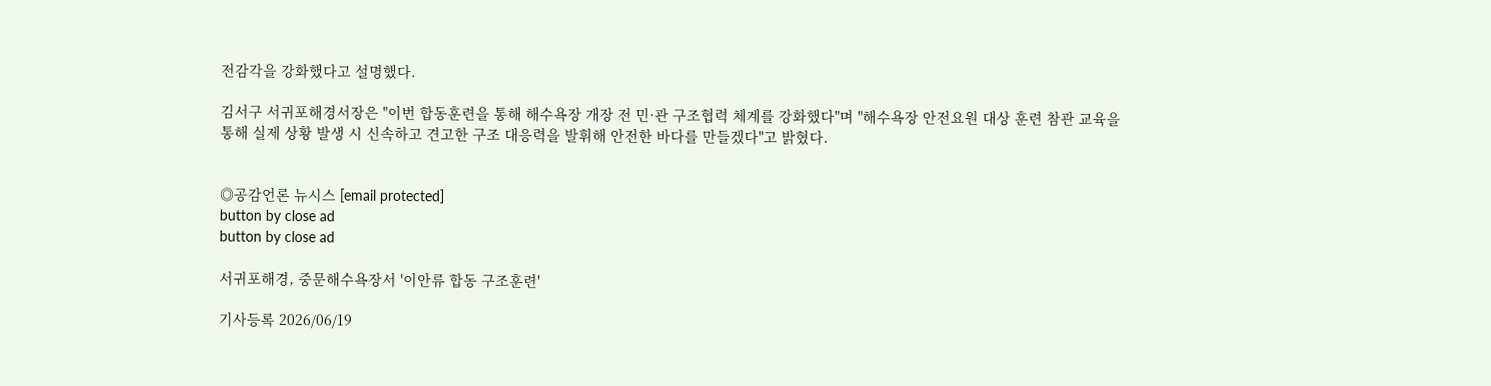전감각을 강화했다고 설명했다.

김서구 서귀포해경서장은 "이번 합동훈련을 통해 해수욕장 개장 전 민·관 구조협력 체계를 강화했다"며 "해수욕장 안전요원 대상 훈련 참관 교육을 통해 실제 상황 발생 시 신속하고 견고한 구조 대응력을 발휘해 안전한 바다를 만들겠다"고 밝혔다.


◎공감언론 뉴시스 [email protected]
button by close ad
button by close ad

서귀포해경, 중문해수욕장서 '이안류 합동 구조훈련'

기사등록 2026/06/19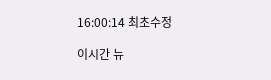16:00:14 최초수정

이시간 뉴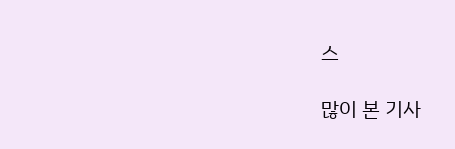스

많이 본 기사